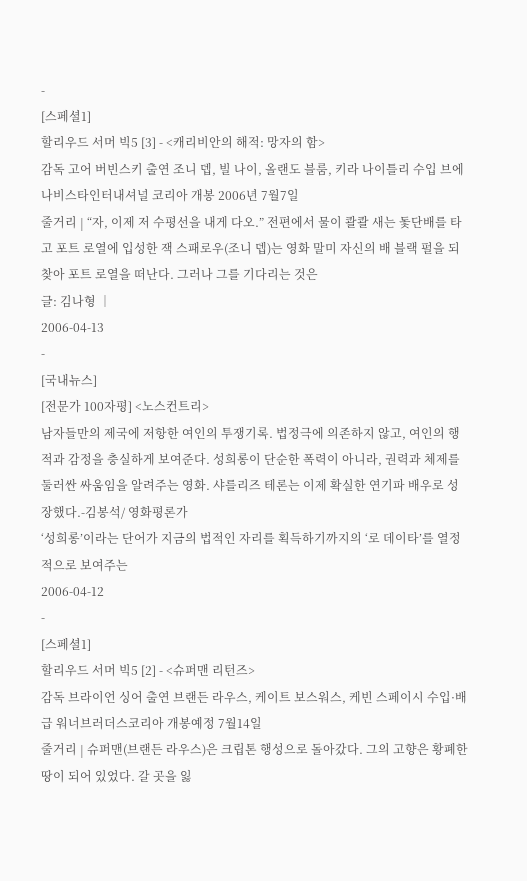-
[스페셜1]
할리우드 서머 빅5 [3] - <캐리비안의 해적: 망자의 함>
감독 고어 버빈스키 출연 조니 뎁, 빌 나이, 올랜도 블룸, 키라 나이틀리 수입 브에나비스타인터내셔널 코리아 개봉 2006년 7월7일
줄거리 | “자, 이제 저 수평선을 내게 다오.” 전편에서 물이 콸콸 새는 돛단배를 타고 포트 로열에 입성한 잭 스패로우(조니 뎁)는 영화 말미 자신의 배 블랙 펄을 되찾아 포트 로열을 떠난다. 그러나 그를 기다리는 것은
글: 김나형 │
2006-04-13
-
[국내뉴스]
[전문가 100자평] <노스컨트리>
남자들만의 제국에 저항한 여인의 투쟁기록. 법정극에 의존하지 않고, 여인의 행적과 감정을 충실하게 보여준다. 성희롱이 단순한 폭력이 아니라, 권력과 체제를 둘러싼 싸움임을 알려주는 영화. 샤를리즈 테론는 이제 확실한 연기파 배우로 성장했다.-김봉석/ 영화평론가
‘성희롱’이라는 단어가 지금의 법적인 자리를 획득하기까지의 ‘로 데이타’를 열정적으로 보여주는
2006-04-12
-
[스페셜1]
할리우드 서머 빅5 [2] - <슈퍼맨 리턴즈>
감독 브라이언 싱어 출연 브랜든 라우스, 케이트 보스워스, 케빈 스페이시 수입·배급 워너브러더스코리아 개봉예정 7월14일
줄거리 | 슈퍼맨(브랜든 라우스)은 크립톤 행성으로 돌아갔다. 그의 고향은 황폐한 땅이 되어 있었다. 갈 곳을 잃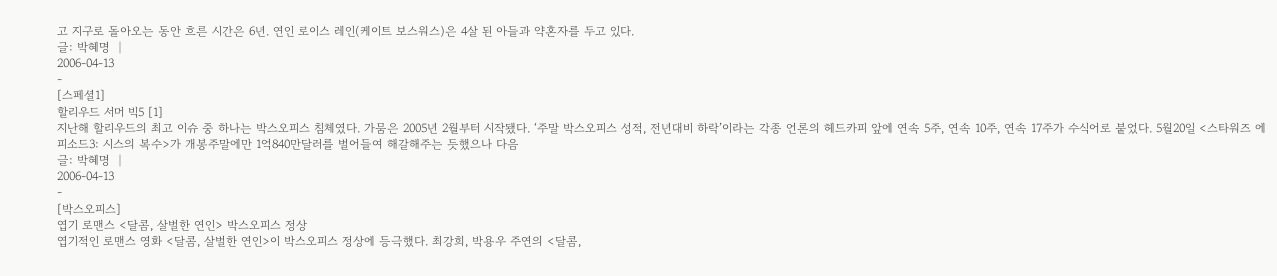고 지구로 돌아오는 동안 흐른 시간은 6년. 연인 로이스 레인(케이트 보스워스)은 4살 된 아들과 약혼자를 두고 있다.
글: 박혜명 │
2006-04-13
-
[스페셜1]
할리우드 서머 빅5 [1]
지난해 할리우드의 최고 이슈 중 하나는 박스오피스 침체였다. 가뭄은 2005년 2월부터 시작됐다. ‘주말 박스오피스 성적, 전년대비 하락’이라는 각종 언론의 헤드카피 앞에 연속 5주, 연속 10주, 연속 17주가 수식어로 붙었다. 5월20일 <스타워즈 에피소드3: 시스의 복수>가 개봉주말에만 1억840만달러를 벌어들여 해갈해주는 듯했으나 다음
글: 박혜명 │
2006-04-13
-
[박스오피스]
엽기 로맨스 <달콤, 살벌한 연인> 박스오피스 정상
엽기적인 로맨스 영화 <달콤, 살벌한 연인>이 박스오피스 정상에 등극했다. 최강희, 박용우 주연의 <달콤,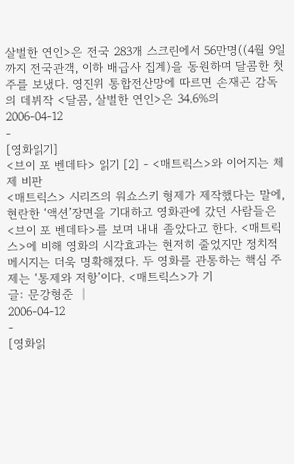살벌한 연인>은 전국 283개 스크린에서 56만명((4월 9일까지 전국관객, 이하 배급사 집계)을 동원하며 달콤한 첫주를 보냈다. 영진위 통합전산망에 따르면 손재곤 감독의 데뷔작 <달콤, 살벌한 연인>은 34.6%의
2006-04-12
-
[영화읽기]
<브이 포 벤데타> 읽기 [2] - <매트릭스>와 이어지는 체제 비판
<매트릭스> 시리즈의 워쇼스키 형제가 제작했다는 말에, 현란한 ‘액션’장면을 기대하고 영화관에 갔던 사람들은 <브이 포 벤데타>를 보며 내내 졸았다고 한다. <매트릭스>에 비해 영화의 시각효과는 현저히 줄었지만 정치적 메시지는 더욱 명확해졌다. 두 영화를 관통하는 핵심 주제는 ‘통제와 저항’이다. <매트릭스>가 기
글: 문강형준 │
2006-04-12
-
[영화읽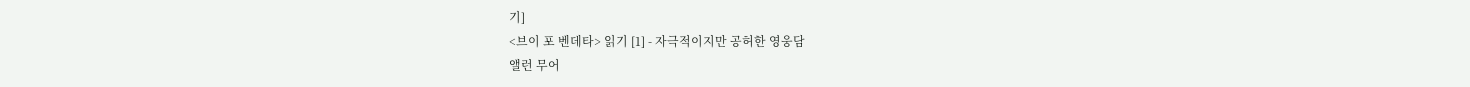기]
<브이 포 벤데타> 읽기 [1] - 자극적이지만 공허한 영웅담
앨런 무어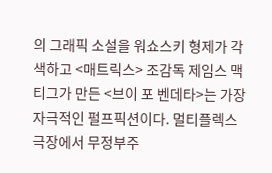의 그래픽 소설을 워쇼스키 형제가 각색하고 <매트릭스> 조감독 제임스 맥티그가 만든 <브이 포 벤데타>는 가장 자극적인 펄프픽션이다. 멀티플렉스 극장에서 무정부주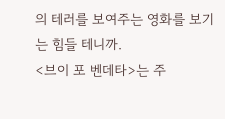의 테러를 보여주는 영화를 보기는 힘들 테니까.
<브이 포 벤데타>는 주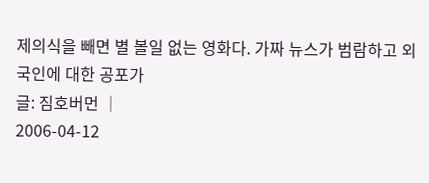제의식을 빼면 별 볼일 없는 영화다. 가짜 뉴스가 범람하고 외국인에 대한 공포가
글: 짐호버먼 │
2006-04-12